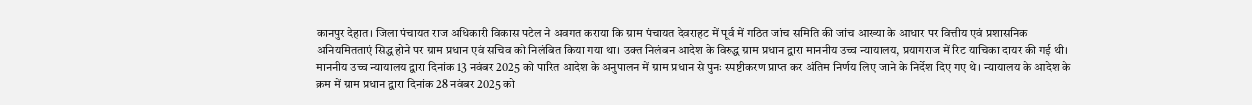कानपुर देहात। जिला पंचायत राज अधिकारी विकास पटेल ने अवगत कराया कि ग्राम पंचायत देवराहट में पूर्व में गठित जांच समिति की जांच आख्या के आधार पर वित्तीय एवं प्रशासनिक अनियमितताएं सिद्ध होने पर ग्राम प्रधान एवं सचिव को निलंबित किया गया था। उक्त निलंबन आदेश के विरुद्ध ग्राम प्रधान द्वारा माननीय उच्च न्यायालय, प्रयागराज में रिट याचिका दायर की गई थी।
माननीय उच्च न्यायालय द्वारा दिनांक 13 नवंबर 2025 को पारित आदेश के अनुपालन में ग्राम प्रधान से पुनः स्पष्टीकरण प्राप्त कर अंतिम निर्णय लिए जाने के निर्देश दिए गए थे। न्यायालय के आदेश के क्रम में ग्राम प्रधान द्वारा दिनांक 28 नवंबर 2025 को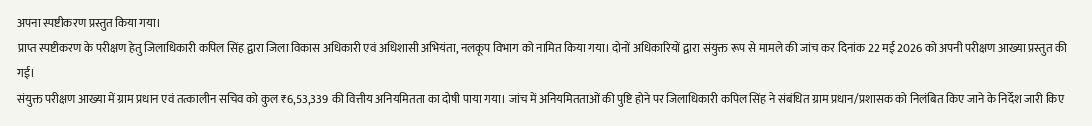अपना स्पष्टीकरण प्रस्तुत किया गया।
प्राप्त स्पष्टीकरण के परीक्षण हेतु जिलाधिकारी कपिल सिंह द्वारा जिला विकास अधिकारी एवं अधिशासी अभियंता, नलकूप विभाग को नामित किया गया। दोनों अधिकारियों द्वारा संयुक्त रूप से मामले की जांच कर दिनांक 22 मई 2026 को अपनी परीक्षण आख्या प्रस्तुत की गई।
संयुक्त परीक्षण आख्या में ग्राम प्रधान एवं तत्कालीन सचिव को कुल ₹6,53,339 की वित्तीय अनियमितता का दोषी पाया गया। जांच में अनियमितताओं की पुष्टि होने पर जिलाधिकारी कपिल सिंह ने संबंधित ग्राम प्रधान/प्रशासक को निलंबित किए जाने के निर्देश जारी किए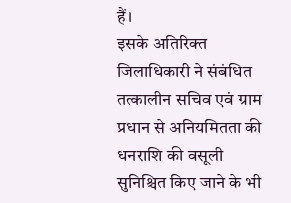हैं।
इसके अतिरिक्त जिलाधिकारी ने संबंधित तत्कालीन सचिव एवं ग्राम प्रधान से अनियमितता की धनराशि की वसूली सुनिश्चित किए जाने के भी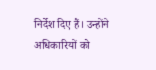निर्देश दिए हैं। उन्होंने अधिकारियों को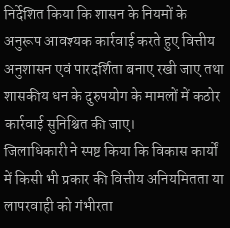निर्देशित किया कि शासन के नियमों के अनुरूप आवश्यक कार्रवाई करते हुए वित्तीय अनुशासन एवं पारदर्शिता बनाए रखी जाए तथा शासकीय धन के दुरुपयोग के मामलों में कठोर कार्रवाई सुनिश्चित की जाए।
जिलाधिकारी ने स्पष्ट किया कि विकास कार्यों में किसी भी प्रकार की वित्तीय अनियमितता या लापरवाही को गंभीरता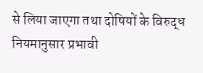से लिया जाएगा तथा दोषियों के विरुद्ध नियमानुसार प्रभावी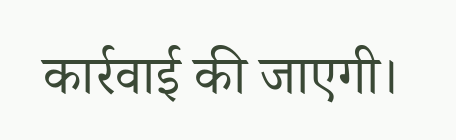कार्रवाई की जाएगी।